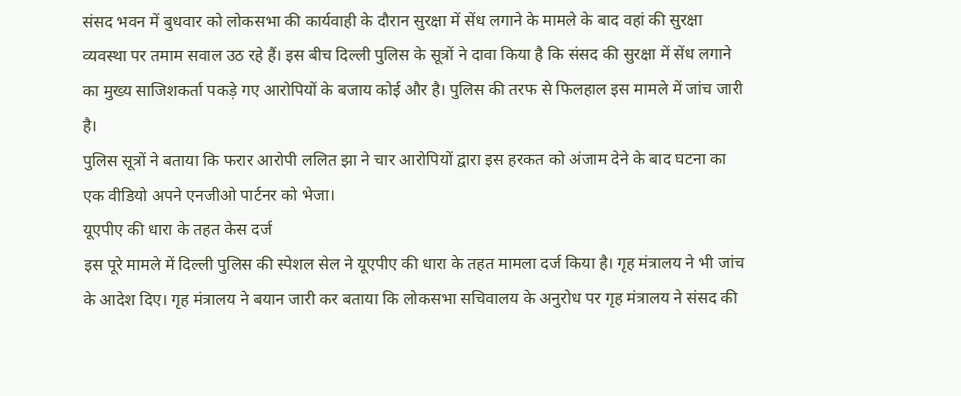संसद भवन में बुधवार को लोकसभा की कार्यवाही के दौरान सुरक्षा में सेंध लगाने के मामले के बाद वहां की सुरक्षा व्यवस्था पर तमाम सवाल उठ रहे हैं। इस बीच दिल्ली पुलिस के सूत्रों ने दावा किया है कि संसद की सुरक्षा में सेंध लगाने का मुख्य साजिशकर्ता पकड़े गए आरोपियों के बजाय कोई और है। पुलिस की तरफ से फिलहाल इस मामले में जांच जारी है।
पुलिस सूत्रों ने बताया कि फरार आरोपी ललित झा ने चार आरोपियों द्वारा इस हरकत को अंजाम देने के बाद घटना का एक वीडियो अपने एनजीओ पार्टनर को भेजा।
यूएपीए की धारा के तहत केस दर्ज
इस पूरे मामले में दिल्ली पुलिस की स्पेशल सेल ने यूएपीए की धारा के तहत मामला दर्ज किया है। गृह मंत्रालय ने भी जांच के आदेश दिए। गृह मंत्रालय ने बयान जारी कर बताया कि लोकसभा सचिवालय के अनुरोध पर गृह मंत्रालय ने संसद की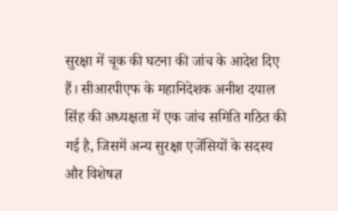सुरक्षा में चूक की घटना की जांच के आदेश दिए हैं। सीआरपीएफ के महानिदेशक अनीश दयाल सिंह की अध्यक्षता में एक जांच समिति गठित की गई है, जिसमें अन्य सुरक्षा एजेंसियों के सदस्य और विशेषज्ञ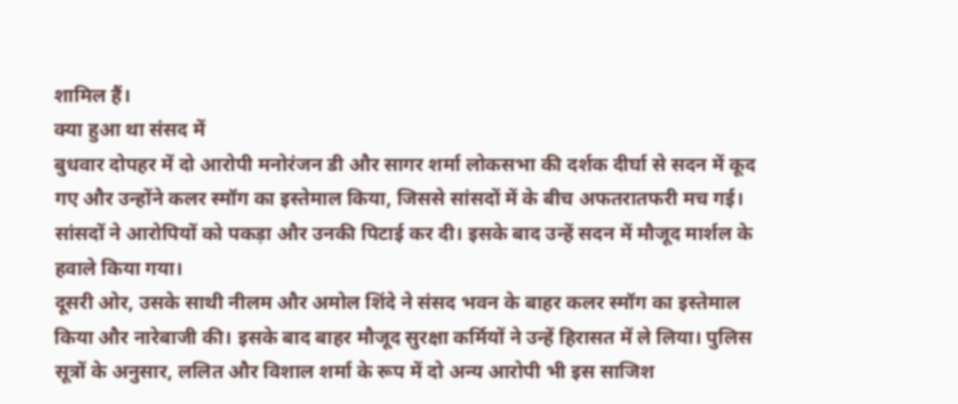शामिल हैं।
क्या हुआ था संसद में
बुधवार दोपहर में दो आरोपी मनोरंजन डी और सागर शर्मा लोकसभा की दर्शक दीर्घा से सदन में कूद गए और उन्होंने कलर स्मॉग का इस्तेमाल किया, जिससे सांसदों में के बीच अफतरातफरी मच गई। सांसदों ने आरोपियों को पकड़ा और उनकी पिटाई कर दी। इसके बाद उन्हें सदन में मौजूद मार्शल के हवाले किया गया।
दूसरी ओर, उसके साथी नीलम और अमोल शिंदे ने संसद भवन के बाहर कलर स्मॉग का इस्तेमाल किया और नारेबाजी की। इसके बाद बाहर मौजूद सुरक्षा कर्मियों ने उन्हें हिरासत में ले लिया। पुलिस सूत्रों के अनुसार, ललित और विशाल शर्मा के रूप में दो अन्य आरोपी भी इस साजिश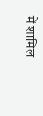में शामिल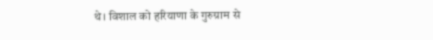थे। विशाल को हरियाणा के गुरुग्राम से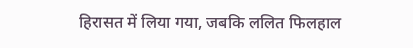हिरासत में लिया गया, जबकि ललित फिलहाल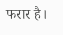फरार है।